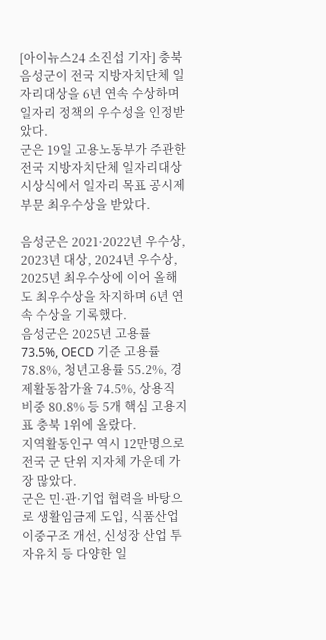[아이뉴스24 소진섭 기자] 충북 음성군이 전국 지방자치단체 일자리대상을 6년 연속 수상하며 일자리 정책의 우수성을 인정받았다.
군은 19일 고용노동부가 주관한 전국 지방자치단체 일자리대상 시상식에서 일자리 목표 공시제 부문 최우수상을 받았다.

음성군은 2021·2022년 우수상, 2023년 대상, 2024년 우수상, 2025년 최우수상에 이어 올해도 최우수상을 차지하며 6년 연속 수상을 기록했다.
음성군은 2025년 고용률 73.5%, OECD 기준 고용률 78.8%, 청년고용률 55.2%, 경제활동참가율 74.5%, 상용직 비중 80.8% 등 5개 핵심 고용지표 충북 1위에 올랐다.
지역활동인구 역시 12만명으로 전국 군 단위 지자체 가운데 가장 많았다.
군은 민·관·기업 협력을 바탕으로 생활임금제 도입, 식품산업 이중구조 개선, 신성장 산업 투자유치 등 다양한 일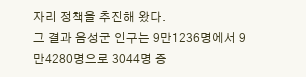자리 정책을 추진해 왔다.
그 결과 음성군 인구는 9만1236명에서 9만4280명으로 3044명 증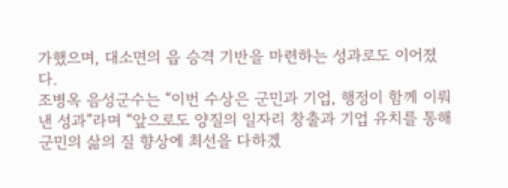가했으며, 대소면의 읍 승격 기반을 마련하는 성과로도 이어졌다.
조병옥 음성군수는 “이번 수상은 군민과 기업, 행정이 함께 이뤄낸 성과”라며 “앞으로도 양질의 일자리 창출과 기업 유치를 통해 군민의 삶의 질 향상에 최선을 다하겠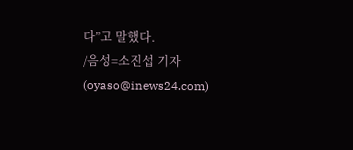다”고 말했다.
/음성=소진섭 기자(oyaso@inews24.com)